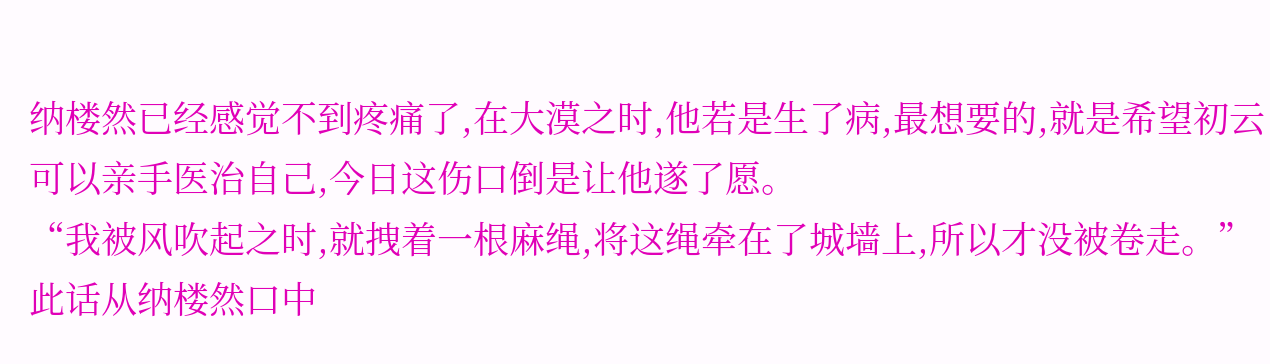纳楼然已经感觉不到疼痛了,在大漠之时,他若是生了病,最想要的,就是希望初云可以亲手医治自己,今日这伤口倒是让他遂了愿。
“我被风吹起之时,就拽着一根麻绳,将这绳牵在了城墙上,所以才没被卷走。”此话从纳楼然口中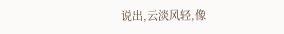说出,云淡风轻,像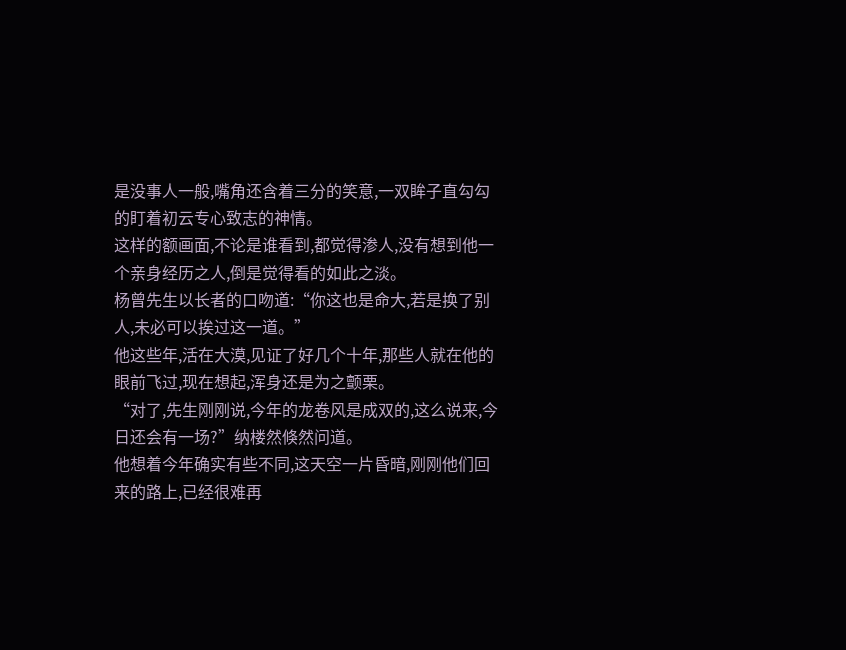是没事人一般,嘴角还含着三分的笑意,一双眸子直勾勾的盯着初云专心致志的神情。
这样的额画面,不论是谁看到,都觉得渗人,没有想到他一个亲身经历之人,倒是觉得看的如此之淡。
杨曾先生以长者的口吻道:“你这也是命大,若是换了别人,未必可以挨过这一道。”
他这些年,活在大漠,见证了好几个十年,那些人就在他的眼前飞过,现在想起,浑身还是为之颤栗。
“对了,先生刚刚说,今年的龙卷风是成双的,这么说来,今日还会有一场?”纳楼然倏然问道。
他想着今年确实有些不同,这天空一片昏暗,刚刚他们回来的路上,已经很难再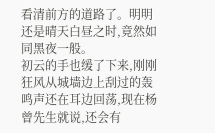看清前方的道路了。明明还是晴天白昼之时,竟然如同黑夜一般。
初云的手也缓了下来,刚刚狂风从城墙边上刮过的轰鸣声还在耳边回荡,现在杨曾先生就说,还会有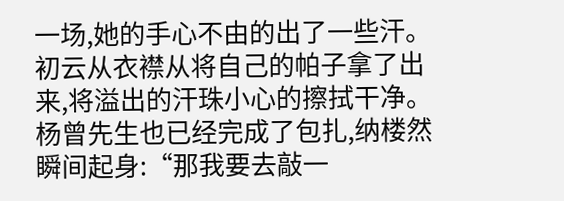一场,她的手心不由的出了一些汗。
初云从衣襟从将自己的帕子拿了出来,将溢出的汗珠小心的擦拭干净。
杨曾先生也已经完成了包扎,纳楼然瞬间起身:“那我要去敲一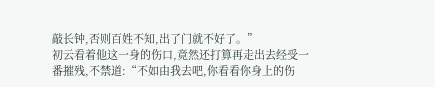敲长钟,否则百姓不知,出了门就不好了。”
初云看着他这一身的伤口,竟然还打算再走出去经受一番摧残,不禁道:“不如由我去吧,你看看你身上的伤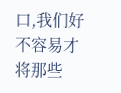口,我们好不容易才将那些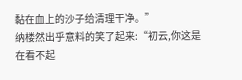黏在血上的沙子给清理干净。”
纳楼然出乎意料的笑了起来:“初云,你这是在看不起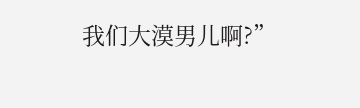我们大漠男儿啊?”